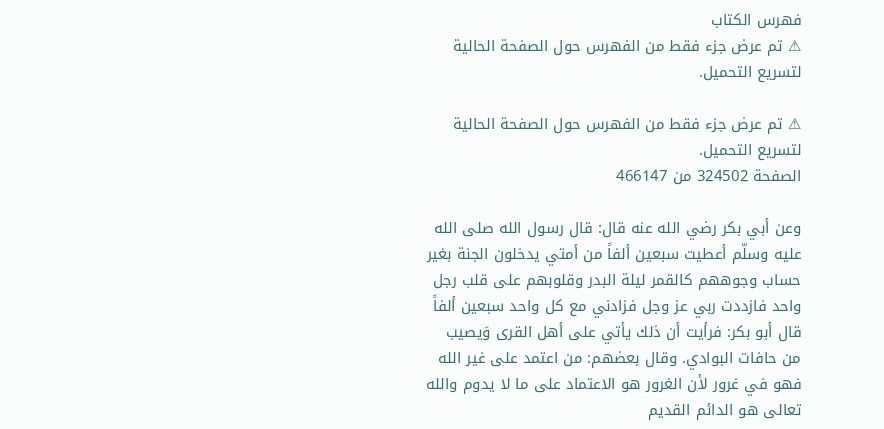فهرس الكتاب
⚠ تم عرض جزء فقط من الفهرس حول الصفحة الحالية لتسريع التحميل.

⚠ تم عرض جزء فقط من الفهرس حول الصفحة الحالية لتسريع التحميل.
الصفحة 324502 من 466147

وعن أبي بكر رضي الله عنه قال: قال رسول الله صلى الله عليه وسلّم أعطيت سبعين ألفاً من أمتي يدخلون الجنة بغير حساب وجوههم كالقمر ليلة البدر وقلوبهم على قلب رجل واحد فازددت ربي عز وجل فزادني مع كل واحد سبعين ألفاً قال أبو بكر: فرأيت أن ذلك يأتي على أهل القرى وَيصيب من حافات البوادي. وقال بعضهم: من اعتمد على غير الله فهو في غرور لأن الغرور هو الاعتماد على ما لا يدوم والله تعالى هو الدائم القديم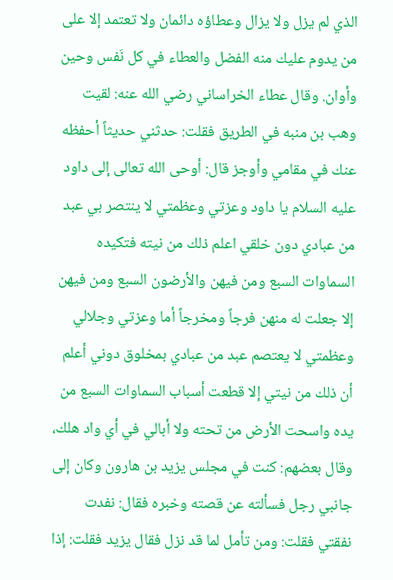الذي لم يزل ولا يزال وعطاؤه دائمان ولا تعتمد إلا على من يدوم عليك منه الفضل والعطاء في كل نَفس وحين وأوان. وقال عطاء الخراساني رضي الله عنه: لقيت وهب بن منبه في الطريق فقلت: حدثني حديثاً أحفظه عنك في مقامي وأوجز قال: أوحى الله تعالى إلى داود عليه السلام يا داود وعزتي وعظمتي لا ينتصر بي عبد من عبادي دون خلقي اعلم ذلك من نيته فتكيده السماوات السبع ومن فيهن والأرضون السبع ومن فيهن إلا جعلت له منهن فرجاً ومخرجاً أما وعزتي وجلالي وعظمتي لا يعتصم عبد من عبادي بمخلوق دوني أعلم أن ذلك من نيتي إلا قطعت أسباب السماوات السبع من يده واسحت الأرض من تحته ولا أبالي في أي واد هلك، وقال بعضهم: كنت في مجلس يزيد بن هارون وكان إلى جانبي رجل فسألته عن قصته وخبره فقال: نفدت نفقتي فقلت: ومن تأمل لما قد نزل فقال يزيد فقلت: إذا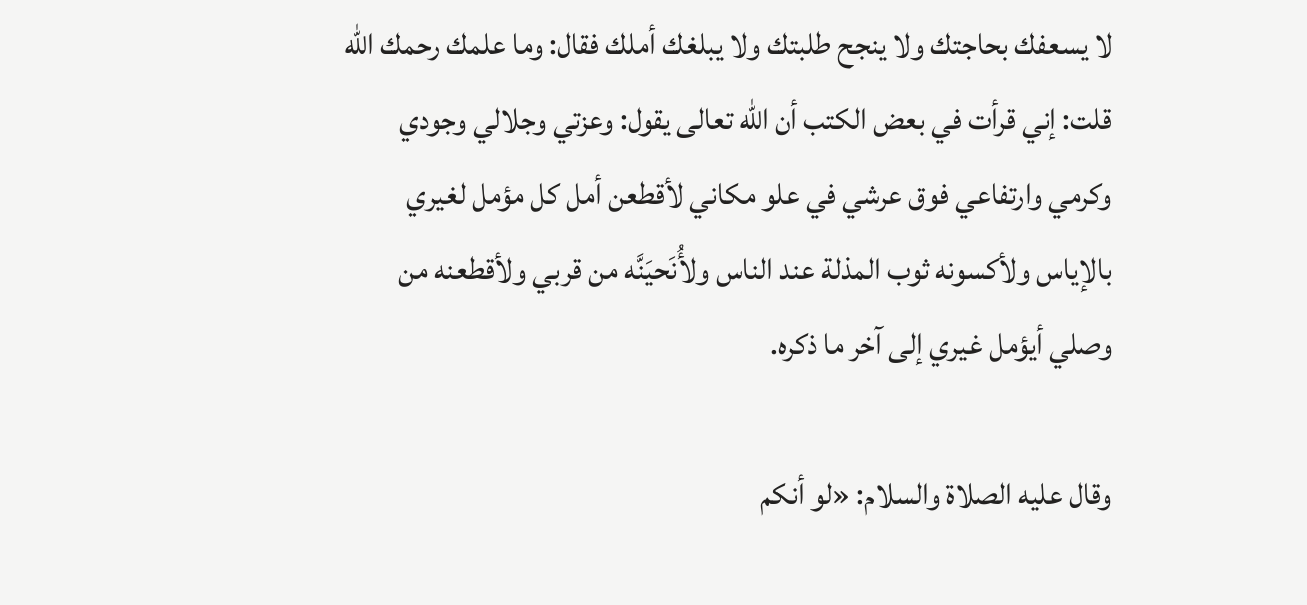لا يسعفك بحاجتك ولا ينجح طلبتك ولا يبلغك أملك فقال: وما علمك رحمك الله قلت: إني قرأت في بعض الكتب أن الله تعالى يقول: وعزتي وجلالي وجودي وكرمي وارتفاعي فوق عرشي في علو مكاني لأقطعن أمل كل مؤمل لغيري بالإياس ولأكسونه ثوب المذلة عند الناس ولأُنَحيَنَّه من قربي ولأقطعنه من وصلي أيؤمل غيري إلى آخر ما ذكره.

وقال عليه الصلاة والسلام: «لو أنكم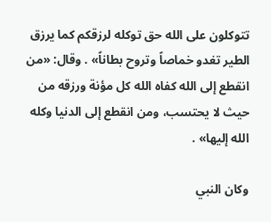تتوكلون على الله حق توكله لرزقكم كما يرزق الطير تغدو خماصاً وتروح بطاناً» . وقال: «من انقطع إلى الله كفاه الله كل مؤنة ورزقه من حيث لا يحتسب، ومن انقطع إلى الدنيا وكله الله إليها» .

وكان النبي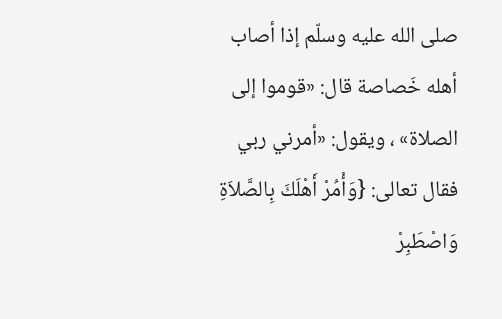صلى الله عليه وسلّم إذا أصاب أهله خَصاصة قال: «قوموا إلى الصلاة» ، ويقول: «أمرني ربي فقال تعالى: {وَأْمُرْ أَهْلَكَ بِالصَّلاَةِ وَاصْطَبِرْ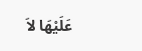عَلَيْهَا لاَ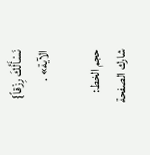نَسْأَلُكَ رِزْقاً} الآية» .

حجم الخط:
شارك الصفحة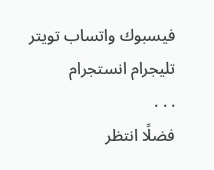فيسبوك واتساب تويتر تليجرام انستجرام
. . .
فضلًا انتظر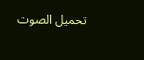تحميل الصوت